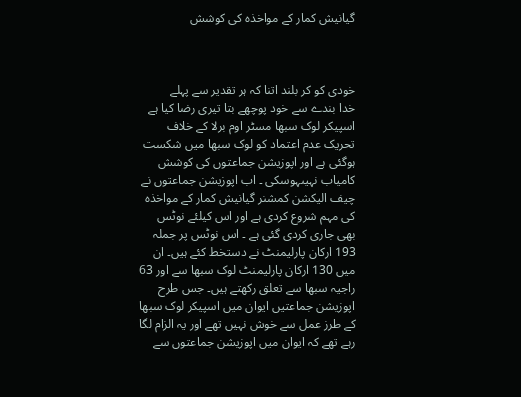گیانیش کمار کے مواخذہ کی کوشش



خودی کو کر بلند اتنا کہ ہر تقدیر سے پہلے
خدا بندے سے خود پوچھے بتا تیری رضا کیا ہے
اسپیکر لوک سبھا مسٹر اوم برلا کے خلاف تحریک عدم اعتماد کو لوک سبھا میں شکست ہوگئی ہے اور اپوزیشن جماعتوں کی کوشش کامیاب نہیںہوسکی ۔ اب اپوزیشن جماعتوں نے چیف الیکشن کمشنر گیانیش کمار کے مواخذہ کی مہم شروع کردی ہے اور اس کیلئے نوٹس بھی جاری کردی گئی ہے ۔ اس نوٹس پر جملہ 193 ارکان پارلیمنٹ نے دستخط کئے ہیں۔ ان میں 130 ارکان پارلیمنٹ لوک سبھا سے اور 63 راجیہ سبھا سے تعلق رکھتے ہیں۔ جس طرح اپوزیشن جماعتیں ایوان میں اسپیکر لوک سبھا کے طرز عمل سے خوش نہیں تھے اور یہ الزام لگا رہے تھے کہ ایوان میں اپوزیشن جماعتوں سے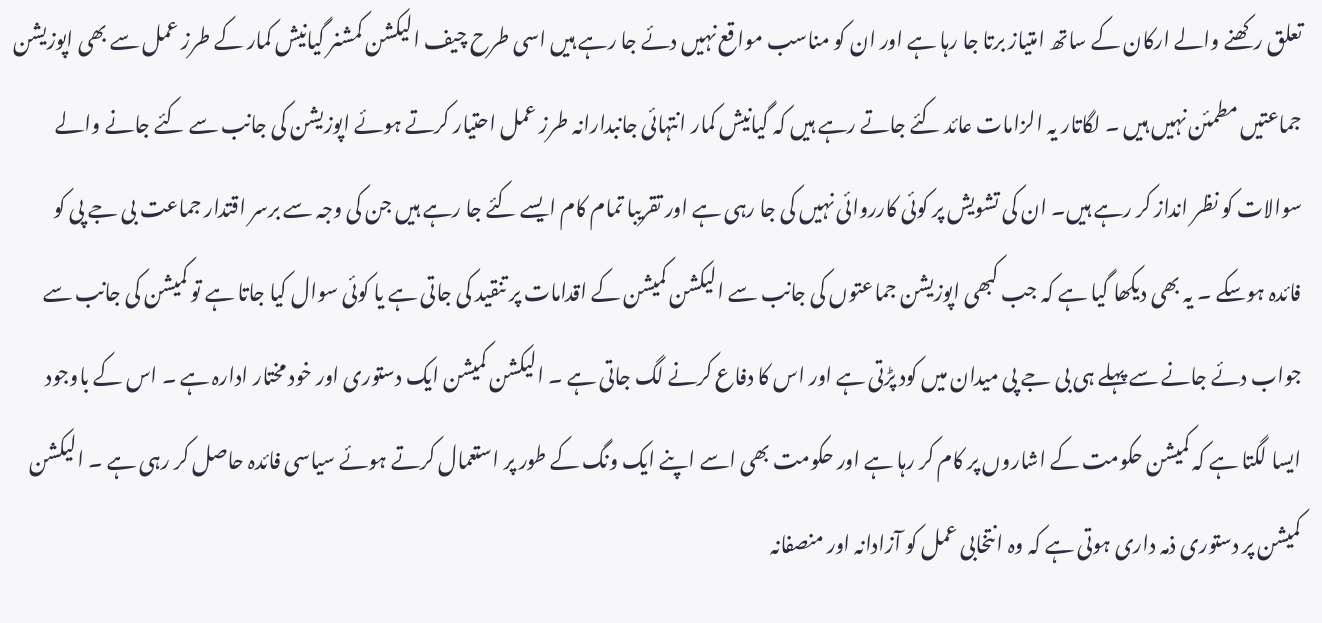تعلق رکھنے والے ارکان کے ساتھ امتیاز برتا جا رہا ہے اور ان کو مناسب مواقع نہیں دئے جا رہے ہیں اسی طرح چیف الیکشن کمشنر گیانیش کمار کے طرز عمل سے بھی اپوزیشن جماعتیں مطمئن نہیں ہیں ۔ لگاتار یہ الزامات عائد کئے جاتے رہے ہیں کہ گیانیش کمار انتہائی جانبدارانہ طرز عمل احتیار کرتے ہوئے اپوزیشن کی جانب سے کئے جانے والے سوالات کو نظر انداز کر رہے ہیں۔ ان کی تشویش پر کوئی کارروائی نہیں کی جا رہی ہے اور تقریبا تمام کام ایسے کئے جا رہے ہیں جن کی وجہ سے برسر اقتدار جماعت بی جے پی کو فائدہ ہوسکے ۔ یہ بھی دیکھا گیا ہے کہ جب کبھی اپوزیشن جماعتوں کی جانب سے الیکشن کمیشن کے اقدامات پر تنقید کی جاتی ہے یا کوئی سوال کیا جاتا ہے تو کمیشن کی جانب سے جواب دئے جانے سے پہلے ہی بی جے پی میدان میں کود پڑتی ہے اور اس کا دفاع کرنے لگ جاتی ہے ۔ الیکشن کمیشن ایک دستوری اور خود مختار ادارہ ہے ۔ اس کے باوجود ایسا لگتا ہے کہ کمیشن حکومت کے اشاروں پر کام کر رہا ہے اور حکومت بھی اسے اپنے ایک ونگ کے طور پر استعمال کرتے ہوئے سیاسی فائدہ حاصل کر رہی ہے ۔ الیکشن کمیشن پر دستوری ذمہ داری ہوتی ہے کہ وہ انتخابی عمل کو آزادانہ اور منصفانہ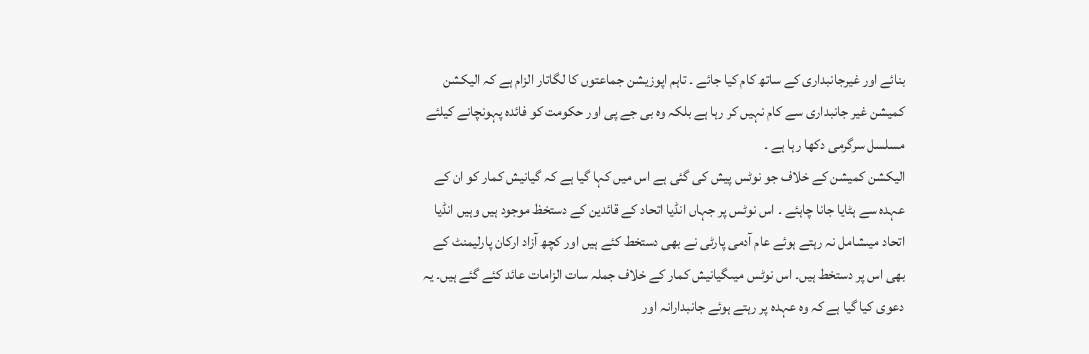بنائے اور غیرجانبداری کے ساتھ کام کیا جائے ۔ تاہم اپوزیشن جماعتوں کا لگاتار الزام ہے کہ الیکشن کمیشن غیر جانبداری سے کام نہیں کر رہا ہے بلکہ وہ بی جے پی اور حکومت کو فائدہ پہونچانے کیلئے مسلسل سرگرمی دکھا رہا ہے ۔
الیکشن کمیشن کے خلاف جو نوٹس پیش کی گئی ہے اس میں کہا گیا ہے کہ گیانیش کمار کو ان کے عہدہ سے ہٹایا جانا چاہئے ۔ اس نوٹس پر جہاں انڈیا اتحاد کے قائدین کے دستخظ موجود ہیں وہیں انڈیا اتحاد میںشامل نہ رہتے ہوئے عام آدمی پارٹی نے بھی دستخط کئے ہیں اور کچھ آزاد ارکان پارلیمنٹ کے بھی اس پر دستخط ہیں۔ اس نوٹس میںگیانیش کمار کے خلاف جملہ سات الزامات عائد کئے گئے ہیں۔ یہ دعوی کیا گیا ہے کہ وہ عہدہ پر رہتے ہوئے جانبدارانہ اور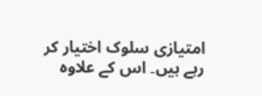امتیازی سلوک اختیار کر رہے ہیں۔ اس کے علاوہ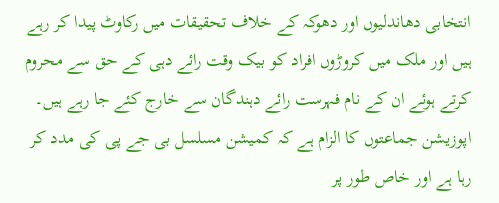انتخابی دھاندلیوں اور دھوکہ کے خلاف تحقیقات میں رکاوٹ پیدا کر رہے ہیں اور ملک میں کروڑوں افراد کو بیک وقت رائے دہی کے حق سے محروم کرتے ہوئے ان کے نام فہرست رائے دہندگان سے خارج کئے جا رہے ہیں۔ اپوزیشن جماعتوں کا الزام ہے کہ کمیشن مسلسل بی جے پی کی مدد کر رہا ہے اور خاص طور پر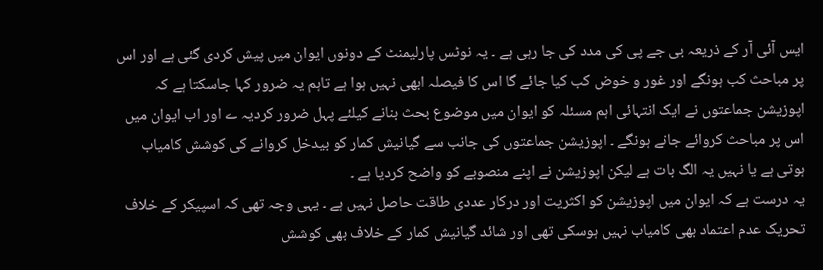ایس آئی آر کے ذریعہ بی جے پی کی مدد کی جا رہی ہے ۔ یہ نوٹس پارلیمنٹ کے دونوں ایوان میں پیش کردی گئی ہے اور اس پر مباحث کب ہونگے اور غور و خوض کب کیا جائے گا اس کا فیصلہ ابھی نہیں ہوا ہے تاہم یہ ضرور کہا جاسکتا ہے کہ اپوزیشن جماعتوں نے ایک انتہائی اہم مسئلہ کو ایوان میں موضوع بحث بنانے کیلئے پہل ضرور کردیہ ے اور اب ایوان میں اس پر مباحث کروائے جانے ہونگے ۔ اپوزیشن جماعتوں کی جانب سے گیانیش کمار کو بیدخل کروانے کی کوشش کامیاب ہوتی ہے یا نہیں یہ الگ بات ہے لیکن اپوزیشن نے اپنے منصوبے کو واضح کردیا ہے ۔
یہ درست ہے کہ ایوان میں اپوزیشن کو اکثریت اور درکار عددی طاقت حاصل نہیں ہے ۔ یہی وجہ تھی کہ اسپیکر کے خلاف تحریک عدم اعتماد بھی کامیاب نہیں ہوسکی تھی اور شائد گیانیش کمار کے خلاف بھی کوشش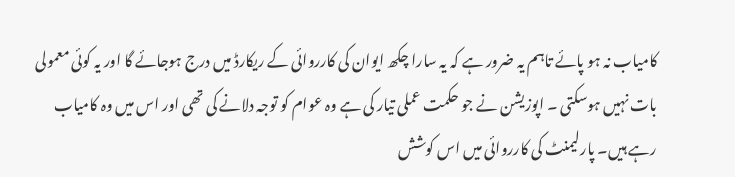کامیاب نہ ہو پائے تاہم یہ ضرور ہے کہ یہ سارا چکھ ایوان کی کارروائی کے ریکارڈ میں درج ہوجائے گا اور یہ کوئی معمولی بات نہیں ہوسکتی ۔ اپوزیشن نے جو حکمت عملی تیار کی ہے وہ عوام کو توجہ دلانے کی تھی اور اس میں وہ کامیاب رہے ہیں۔ پارلیمنٹ کی کارروائی میں اس کوشش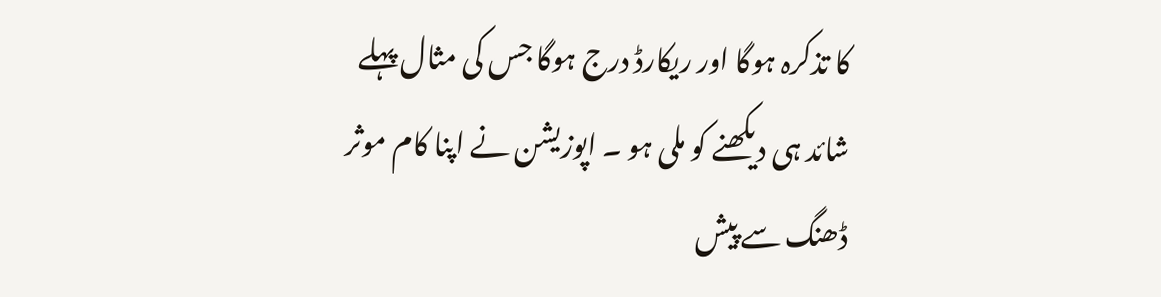کا تذکرہ ہوگا اور ریکارڈ درج ہوگا جس کی مثال پہلے شائد ہی دیکھنے کو ملی ہو ۔ اپوزیشن نے اپنا کام موثر ڈھنگ سے پیش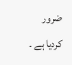ضرور کردیا ہے ۔